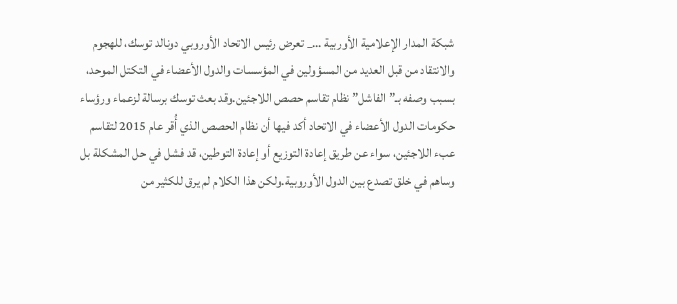شبكة المدار الإعلامية الأوربية …_ تعرض رئيس الاتحاد الأوروبي دونالد توسك، للهجوم والانتقاد من قبل العديد من المسؤولين في المؤسسات والدول الأعضاء في التكتل الموحد، بسبب وصفه بـ”الفاشل” نظام تقاسم حصص اللاجئين.وقد بعث توسك برسالة لزعماء ورؤساء حكومات الدول الأعضاء في الاتحاد أكد فيها أن نظام الحصص الذي أُقر عام 2015 لتقاسم عبء اللاجئين، سواء عن طريق إعادة التوزيع أو إعادة التوطين، قد فشل في حل المشكلة بل وساهم في خلق تصدع بين الدول الأوروبية.ولكن هذا الكلام لم يرق للكثير من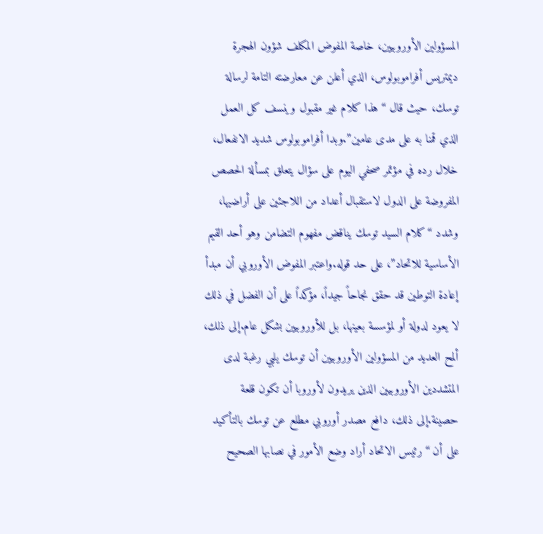المسؤولين الأوروبيين، خاصة المفوض المكلف شؤون الهجرة ديمتريس أفراموبولوس، الذي أعلن عن معارضته التامة لرسالة توسك، حيث قال “هذا كلام غير مقبول وينسف كل العمل الذي قمنا به على مدى عامين”.وبدا أفراموبولوس شديد الانفعال، خلال رده في مؤتمر صحفي اليوم على سؤال يتعلق بمسألة الحصص المفروضة على الدول لاستقبال أعداد من اللاجئين على أراضيها، وشدد “كلام السيد توسك يناقض مفهوم التضامن وهو أحد القيم الأساسية للاتحاد”، على حد قوله.واعتبر المفوض الأوروبي أن مبدأ إعادة التوطين قد حقق نجاحاً جيداً، مؤكداً على أن الفضل في ذلك لا يعود لدولة أو لمؤسسة بعينها، بل للأوروبيين بشكل عام.إلى ذلك، ألمح العديد من المسؤولين الأوروبيين أن توسك يلبي رغبة لدى المتشددين الأوروبيين الذين يريدون لأوروبا أن تكون قلعة حصينة.إلى ذلك، دافع مصدر أوروبي مطلع عن توسك بالتأكيد على أن “رئيس الاتحاد أراد وضع الأمور في نصابها الصحيح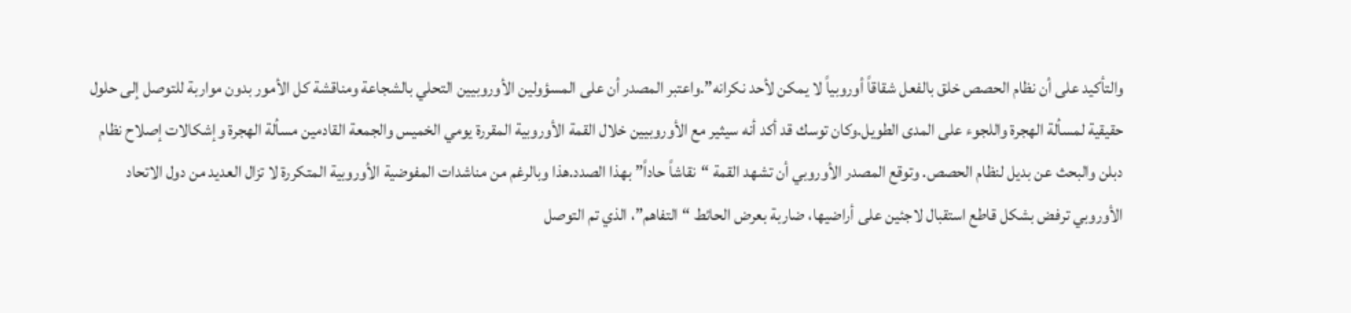والتأكيد على أن نظام الحصص خلق بالفعل شقاقاً أوروبياً لا يمكن لأحد نكرانه”.واعتبر المصدر أن على المسؤولين الأوروبيين التحلي بالشجاعة ومناقشة كل الأمور بدون مواربة للتوصل إلى حلول حقيقية لمسألة الهجرة واللجوء على المدى الطويل.وكان توسك قد أكد أنه سيثير مع الأوروبيين خلال القمة الأوروبية المقررة يومي الخميس والجمعة القادمين مسألة الهجرة وإشكالات إصلاح نظام دبلن والبحث عن بديل لنظام الحصص. وتوقع المصدر الأوروبي أن تشهد القمة “نقاشاً حاداً” بهذا الصدد.هذا وبالرغم من مناشدات المفوضية الأوروبية المتكررة لا تزال العديد من دول الاتحاد الأوروبي ترفض بشكل قاطع استقبال لاجئين على أراضيها، ضاربة بعرض الحائط “التفاهم”، الذي تم التوصل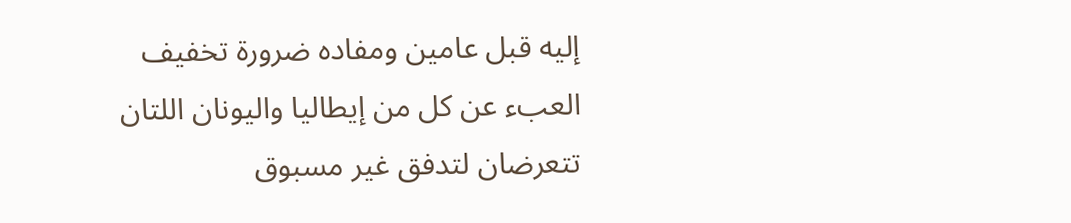إليه قبل عامين ومفاده ضرورة تخفيف العبء عن كل من إيطاليا واليونان اللتان تتعرضان لتدفق غير مسبوق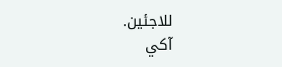للاجئين.
آكي